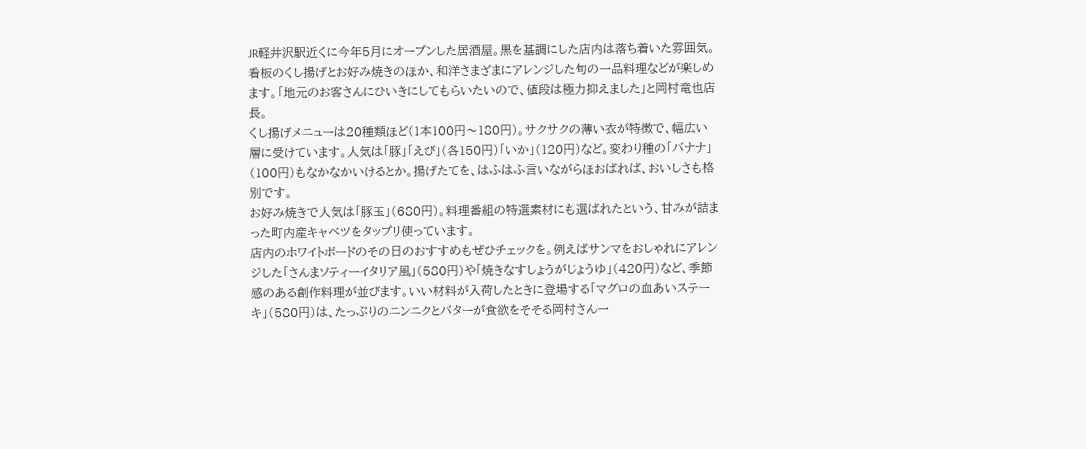JR軽井沢駅近くに今年5月にオープンした居酒屋。黒を基調にした店内は落ち着いた雰囲気。看板のくし揚げとお好み焼きのほか、和洋さまざまにアレンジした旬の一品料理などが楽しめます。「地元のお客さんにひいきにしてもらいたいので、値段は極力抑えました」と岡村竜也店長。
くし揚げメニューは20種類ほど(1本100円〜180円)。サクサクの薄い衣が特徴で、幅広い層に受けています。人気は「豚」「えび」(各150円)「いか」(120円)など。変わり種の「バナナ」(100円)もなかなかいけるとか。揚げたてを、はふはふ言いながらほおばれば、おいしさも格別です。
お好み焼きで人気は「豚玉」(680円)。料理番組の特選素材にも選ばれたという、甘みが詰まった町内産キャベツをタップリ使っています。
店内のホワイトボードのその日のおすすめもぜひチェックを。例えばサンマをおしゃれにアレンジした「さんまソティーイタリア風」(580円)や「焼きなすしょうがじょうゆ」(420円)など、季節感のある創作料理が並びます。いい材料が入荷したときに登場する「マグロの血あいステーキ」(580円)は、たっぷりのニンニクとバターが食欲をそそる岡村さん一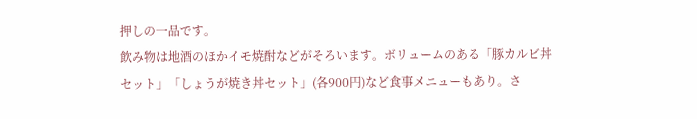押しの一品です。
飲み物は地酒のほかイモ焼酎などがそろいます。ボリュームのある「豚カルビ丼セット」「しょうが焼き丼セット」(各900円)など食事メニューもあり。さ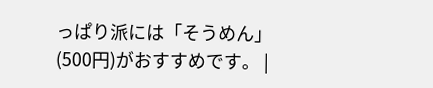っぱり派には「そうめん」(500円)がおすすめです。 |